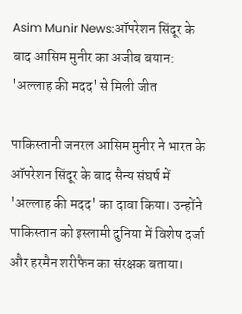Asim Munir News:ऑपरेशन सिंदूर के बाद आसिम मुनीर का अजीब बयान: 'अल्लाह की मदद' से मिली जीत

पाकिस्तानी जनरल आसिम मुनीर ने भारत के ऑपरेशन सिंदूर के बाद सैन्य संघर्ष में 'अल्लाह की मदद' का दावा किया। उन्होंने पाकिस्तान को इस्लामी दुनिया में विशेष दर्जा और हरमैन शरीफैन का संरक्षक बताया।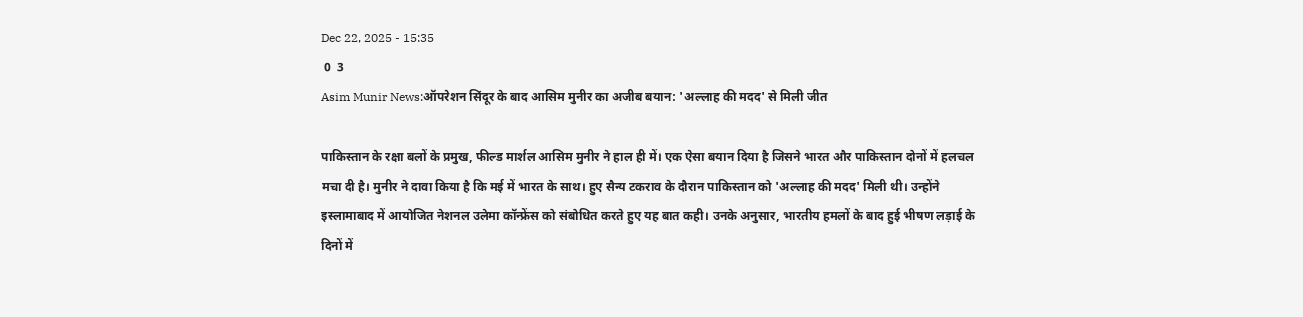Dec 22, 2025 - 15:35
 0  3
Asim Munir News:ऑपरेशन सिंदूर के बाद आसिम मुनीर का अजीब बयान: 'अल्लाह की मदद' से मिली जीत

पाकिस्तान के रक्षा बलों के प्रमुख, फील्ड मार्शल आसिम मुनीर ने हाल ही में। एक ऐसा बयान दिया है जिसने भारत और पाकिस्तान दोनों में हलचल मचा दी है। मुनीर ने दावा किया है कि मई में भारत के साथ। हुए सैन्य टकराव के दौरान पाकिस्तान को 'अल्लाह की मदद' मिली थी। उन्होंने इस्लामाबाद में आयोजित नेशनल उलेमा कॉन्फ्रेंस को संबोधित करते हुए यह बात कही। उनके अनुसार, भारतीय हमलों के बाद हुई भीषण लड़ाई के दिनों में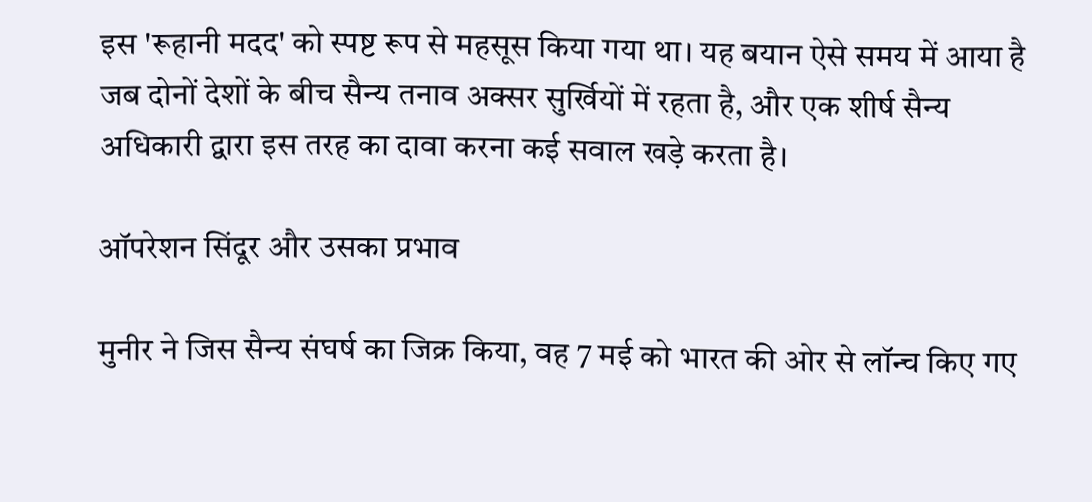इस 'रूहानी मदद' को स्पष्ट रूप से महसूस किया गया था। यह बयान ऐसे समय में आया है जब दोनों देशों के बीच सैन्य तनाव अक्सर सुर्खियों में रहता है, और एक शीर्ष सैन्य अधिकारी द्वारा इस तरह का दावा करना कई सवाल खड़े करता है।

ऑपरेशन सिंदूर और उसका प्रभाव

मुनीर ने जिस सैन्य संघर्ष का जिक्र किया, वह 7 मई को भारत की ओर से लॉन्च किए गए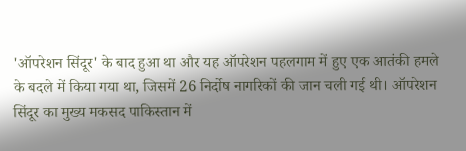'ऑपरेशन सिंदूर' के बाद हुआ था और यह ऑपरेशन पहलगाम में हुए एक आतंकी हमले के बदले में किया गया था, जिसमें 26 निर्दोष नागरिकों की जान चली गई थी। ऑपरेशन सिंदूर का मुख्य मकसद पाकिस्तान में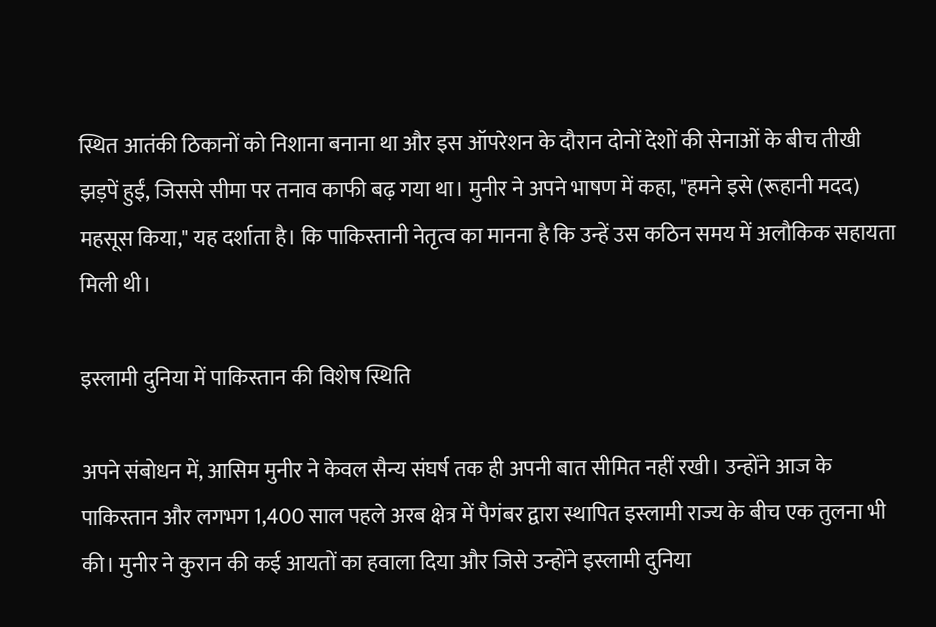स्थित आतंकी ठिकानों को निशाना बनाना था और इस ऑपरेशन के दौरान दोनों देशों की सेनाओं के बीच तीखी झड़पें हुईं, जिससे सीमा पर तनाव काफी बढ़ गया था। मुनीर ने अपने भाषण में कहा, "हमने इसे (रूहानी मदद) महसूस किया," यह दर्शाता है। कि पाकिस्तानी नेतृत्व का मानना है कि उन्हें उस कठिन समय में अलौकिक सहायता मिली थी।

इस्लामी दुनिया में पाकिस्तान की विशेष स्थिति

अपने संबोधन में, आसिम मुनीर ने केवल सैन्य संघर्ष तक ही अपनी बात सीमित नहीं रखी। उन्होंने आज के पाकिस्तान और लगभग 1,400 साल पहले अरब क्षेत्र में पैगंबर द्वारा स्थापित इस्लामी राज्य के बीच एक तुलना भी की। मुनीर ने कुरान की कई आयतों का हवाला दिया और जिसे उन्होंने इस्लामी दुनिया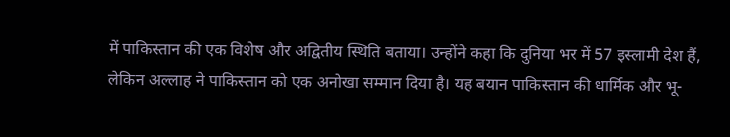में पाकिस्तान की एक विशेष और अद्वितीय स्थिति बताया। उन्होंने कहा कि दुनिया भर में 57 इस्लामी देश हैं, लेकिन अल्लाह ने पाकिस्तान को एक अनोखा सम्मान दिया है। यह बयान पाकिस्तान की धार्मिक और भू-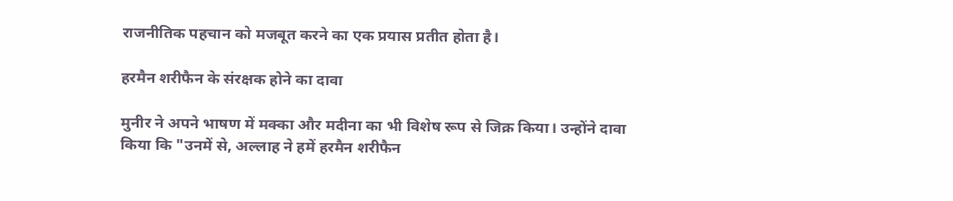राजनीतिक पहचान को मजबूत करने का एक प्रयास प्रतीत होता है।

हरमैन शरीफैन के संरक्षक होने का दावा

मुनीर ने अपने भाषण में मक्का और मदीना का भी विशेष रूप से जिक्र किया। उन्होंने दावा किया कि "उनमें से, अल्लाह ने हमें हरमैन शरीफैन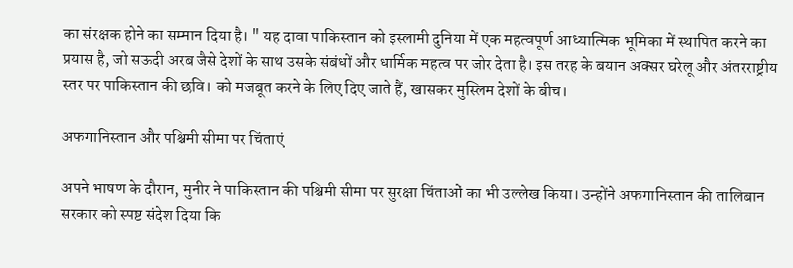का संरक्षक होने का सम्मान दिया है। " यह दावा पाकिस्तान को इस्लामी दुनिया में एक महत्वपूर्ण आध्यात्मिक भूमिका में स्थापित करने का प्रयास है, जो सऊदी अरब जैसे देशों के साथ उसके संबंधों और धार्मिक महत्व पर जोर देता है। इस तरह के बयान अक्सर घरेलू और अंतरराष्ट्रीय स्तर पर पाकिस्तान की छवि। को मजबूत करने के लिए दिए जाते हैं, खासकर मुस्लिम देशों के बीच।

अफगानिस्तान और पश्चिमी सीमा पर चिंताएं

अपने भाषण के दौरान, मुनीर ने पाकिस्तान की पश्चिमी सीमा पर सुरक्षा चिंताओं का भी उल्लेख किया। उन्होंने अफगानिस्तान की तालिबान सरकार को स्पष्ट संदेश दिया कि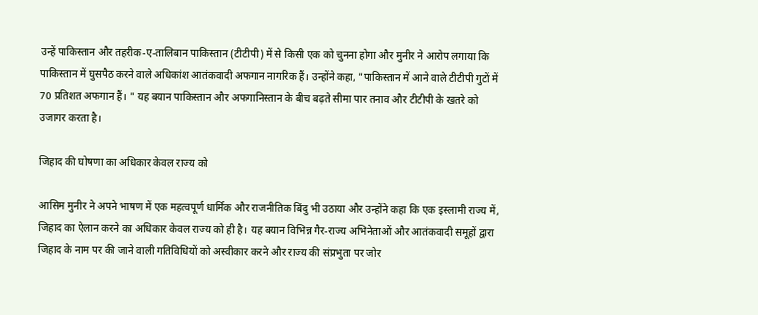उन्हें पाकिस्तान और तहरीक-ए-तालिबान पाकिस्तान (टीटीपी) में से किसी एक को चुनना होगा और मुनीर ने आरोप लगाया कि पाकिस्तान में घुसपैठ करने वाले अधिकांश आतंकवादी अफगान नागरिक हैं। उन्होंने कहा, "पाकिस्तान में आने वाले टीटीपी गुटों में 70 प्रतिशत अफगान हैं। " यह बयान पाकिस्तान और अफगानिस्तान के बीच बढ़ते सीमा पार तनाव और टीटीपी के खतरे को उजागर करता है।

जिहाद की घोषणा का अधिकार केवल राज्य को

आसिम मुनीर ने अपने भाषण में एक महत्वपूर्ण धार्मिक और राजनीतिक बिंदु भी उठाया और उन्होंने कहा कि एक इस्लामी राज्य में, जिहाद का ऐलान करने का अधिकार केवल राज्य को ही है। यह बयान विभिन्न गैर-राज्य अभिनेताओं और आतंकवादी समूहों द्वारा जिहाद के नाम पर की जाने वाली गतिविधियों को अस्वीकार करने और राज्य की संप्रभुता पर जोर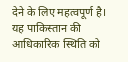देने के लिए महत्वपूर्ण है। यह पाकिस्तान की आधिकारिक स्थिति को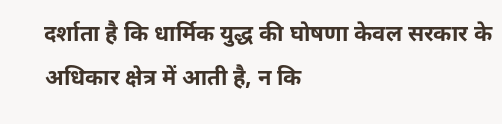दर्शाता है कि धार्मिक युद्ध की घोषणा केवल सरकार के अधिकार क्षेत्र में आती है, न कि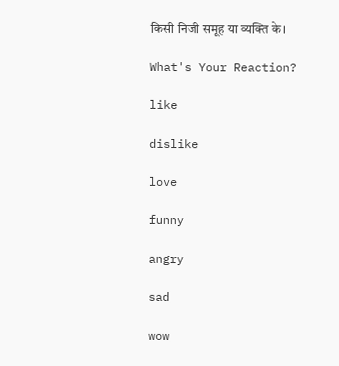किसी निजी समूह या व्यक्ति के।

What's Your Reaction?

like

dislike

love

funny

angry

sad

wow